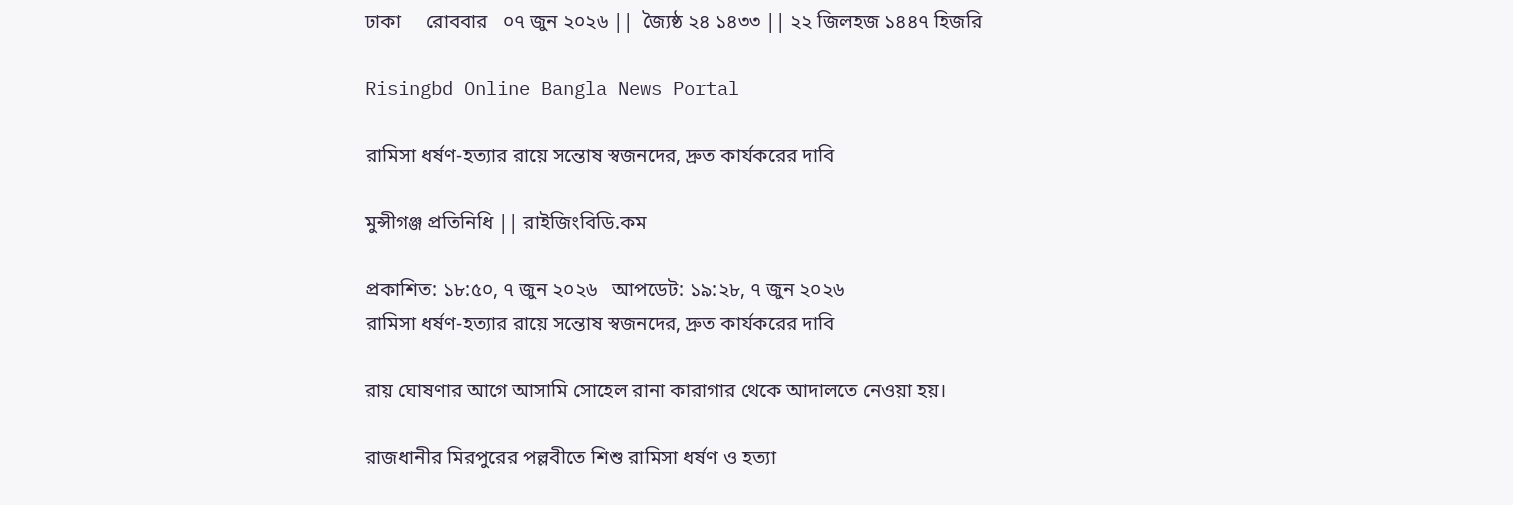ঢাকা     রোববার   ০৭ জুন ২০২৬ ||  জ্যৈষ্ঠ ২৪ ১৪৩৩ || ২২ জিলহজ ১৪৪৭ হিজরি

Risingbd Online Bangla News Portal

রামিসা ধর্ষণ-হত্যার রায়ে সন্তোষ স্বজনদের, দ্রুত কার্যকরের দাবি

মুন্সীগঞ্জ প্রতিনিধি || রাইজিংবিডি.কম

প্রকাশিত: ১৮:৫০, ৭ জুন ২০২৬   আপডেট: ১৯:২৮, ৭ জুন ২০২৬
রামিসা ধর্ষণ-হত্যার রায়ে সন্তোষ স্বজনদের, দ্রুত কার্যকরের দাবি

রায় ঘোষণার আগে আসামি সোহেল রানা কারাগার থেকে আদালতে নেওয়া হয়।

রাজধানীর মিরপুরের পল্লবীতে শিশু রামিসা ধর্ষণ ও হত্যা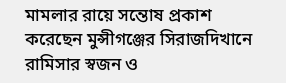মামলার রায়ে সন্তোষ প্রকাশ করেছেন মুন্সীগঞ্জের সিরাজদিখানে রামিসার স্বজন ও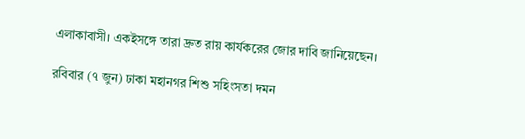এলাকাবাসী। একইসঙ্গে তারা দ্রুত রায় কার্যকরের জোর দাবি জানিয়েছেন।

রবিবার (৭ জুন) ঢাকা মহানগর শিশু সহিংসতা দমন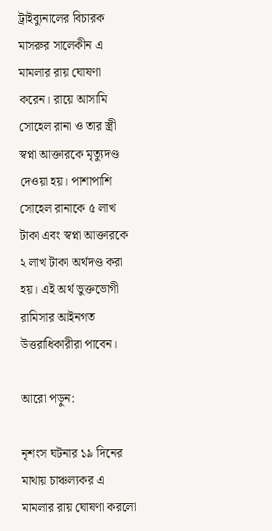ট্রাইব্যুনালের বিচারক মাসরুর সালেকীন এ মামলার রায় ঘোষণা করেন। রায়ে আসামি সোহেল রানা ও তার স্ত্রী স্বপ্না আক্তারকে মৃত্যুদণ্ড দেওয়া হয়। পাশাপাশি সোহেল রানাকে ৫ লাখ টাকা এবং স্বপ্না আক্তারকে ২ লাখ টাকা অর্থদণ্ড করা হয়। এই অর্থ ভুক্তভোগী রামিসার আইনগত উত্তরাধিকারীরা পাবেন।

আরো পড়ুন:

নৃশংস ঘটনার ১৯ দিনের মাথায় চাঞ্চল্যকর এ মামলার রায় ঘোষণা করলো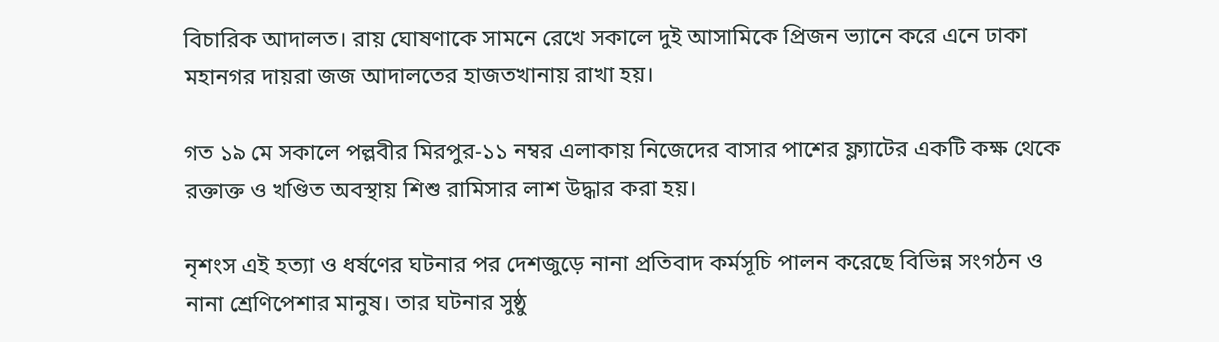বিচারিক আদালত। রায় ঘোষণাকে সামনে রেখে সকালে দুই আসামিকে প্রিজন ভ্যানে করে এনে ঢাকা মহানগর দায়রা জজ আদালতের হাজতখানায় রাখা হয়।

গত ১৯ মে সকালে পল্লবীর মিরপুর-১১ নম্বর এলাকায় নিজেদের বাসার পাশের ফ্ল্যাটের একটি কক্ষ থেকে রক্তাক্ত ও খণ্ডিত অবস্থায় শিশু রামিসার লাশ উদ্ধার করা হয়।

নৃশংস এই হত্যা ও ধর্ষণের ঘটনার পর দেশজুড়ে নানা প্রতিবাদ কর্মসূচি পালন করেছে বিভিন্ন সংগঠন ও নানা শ্রেণিপেশার মানুষ। তার ঘটনার সুষ্ঠু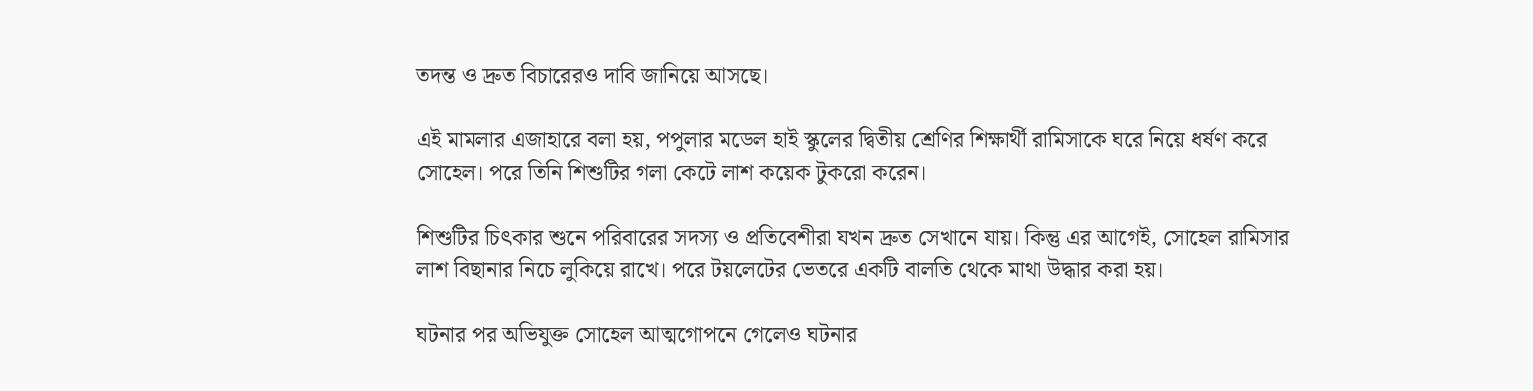তদন্ত ও দ্রুত বিচারেরও দাবি জানিয়ে আসছে।

এই মামলার এজাহারে বলা হয়, পপুলার মডেল হাই স্কুলের দ্বিতীয় শ্রেণির শিক্ষার্থী রামিসাকে ঘরে নিয়ে ধর্ষণ করে সোহেল। পরে তিনি শিশুটির গলা কেটে লাশ কয়েক টুকরো করেন।

শিশুটির চিৎকার শুনে পরিবারের সদস্য ও প্রতিবেশীরা যখন দ্রুত সেখানে যায়। কিন্তু এর আগেই, সোহেল রামিসার লাশ বিছানার নিচে লুকিয়ে রাখে। পরে টয়লেটের ভেতরে একটি বালতি থেকে মাথা উদ্ধার করা হয়।

ঘটনার পর অভিযুক্ত সোহেল আত্মগোপনে গেলেও ঘটনার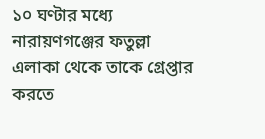১০ ঘণ্টার মধ্যে নারায়ণগঞ্জের ফতুল্লা এলাকা থেকে তাকে গ্রেপ্তার করতে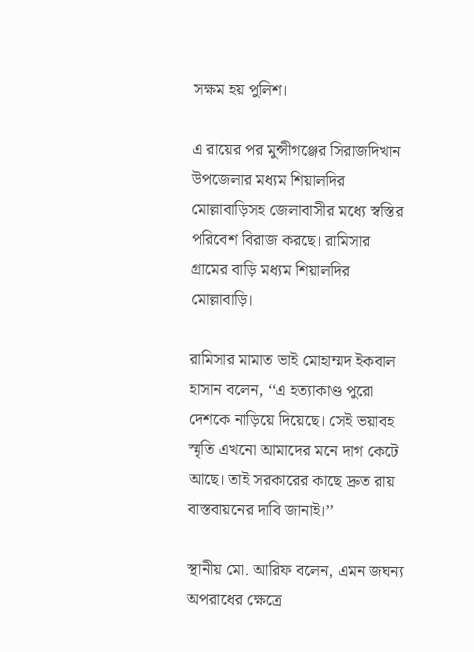সক্ষম হয় পুলিশ।

এ রায়ের পর মুন্সীগঞ্জের সিরাজদিখান উপজেলার মধ্যম শিয়ালদির মোল্লাবাড়িসহ জেলাবাসীর মধ্যে স্বস্তির পরিবেশ বিরাজ করছে। রামিসার গ্রামের বাড়ি মধ্যম শিয়ালদির মোল্লাবাড়ি।

রামিসার মামাত ভাই মোহাম্মদ ইকবাল হাসান বলেন, ‘‘এ হত্যাকাণ্ড পুরো দেশকে নাড়িয়ে দিয়েছে। সেই ভয়াবহ স্মৃতি এখনো আমাদের মনে দাগ কেটে আছে। তাই সরকারের কাছে দ্রুত রায় বাস্তবায়নের দাবি জানাই।’’

স্থানীয় মো. আরিফ বলেন, এমন জঘন্য অপরাধের ক্ষেত্রে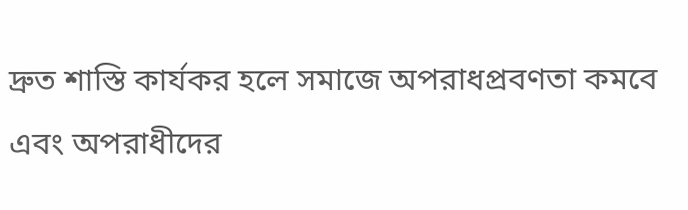দ্রুত শাস্তি কার্যকর হলে সমাজে অপরাধপ্রবণতা কমবে এবং অপরাধীদের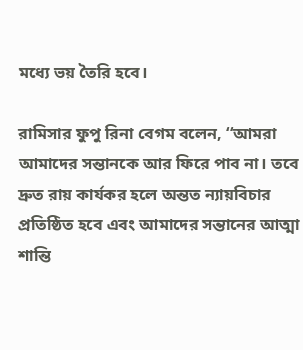মধ্যে ভয় তৈরি হবে।

রামিসার ফুপু রিনা বেগম বলেন, ‘‘আমরা আমাদের সন্তানকে আর ফিরে পাব না। তবে দ্রুত রায় কার্যকর হলে অন্তত ন্যায়বিচার প্রতিষ্ঠিত হবে এবং আমাদের সন্তানের আত্মা শান্তি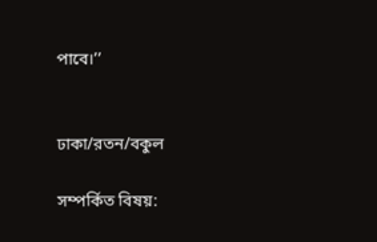পাবে।’’


ঢাকা/রতন/বকুল

সম্পর্কিত বিষয়: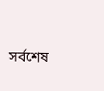সর্বশেষ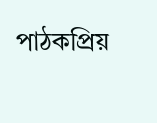পাঠকপ্রিয়